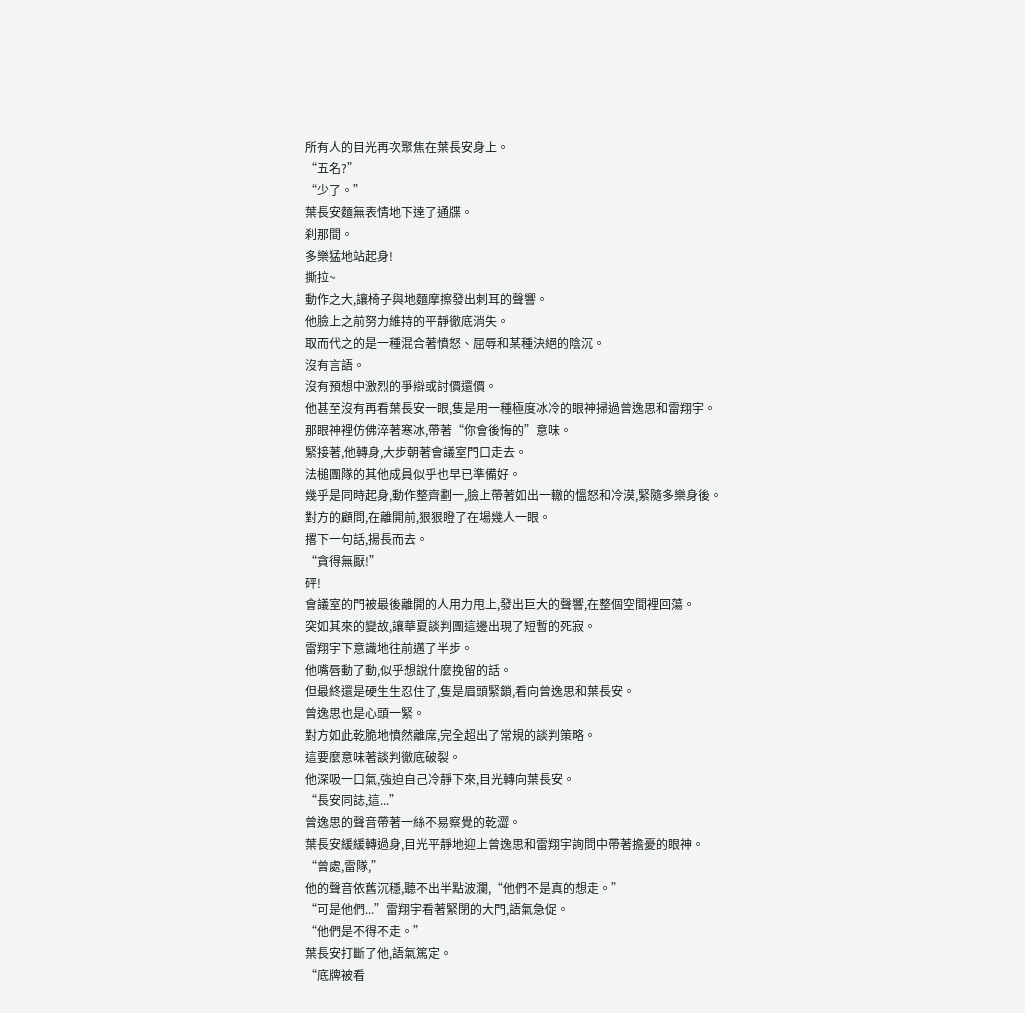所有人的目光再次聚焦在葉長安身上。
“五名?”
“少了。”
葉長安麵無表情地下達了通牒。
刹那間。
多樂猛地站起身!
撕拉~
動作之大,讓椅子與地麵摩擦發出刺耳的聲響。
他臉上之前努力維持的平靜徹底消失。
取而代之的是一種混合著憤怒、屈辱和某種決絕的陰沉。
沒有言語。
沒有預想中激烈的爭辯或討價還價。
他甚至沒有再看葉長安一眼,隻是用一種極度冰冷的眼神掃過曾逸思和雷翔宇。
那眼神裡仿佛淬著寒冰,帶著“你會後悔的”意味。
緊接著,他轉身,大步朝著會議室門口走去。
法槌團隊的其他成員似乎也早已準備好。
幾乎是同時起身,動作整齊劃一,臉上帶著如出一轍的慍怒和冷漠,緊隨多樂身後。
對方的顧問,在離開前,狠狠瞪了在場幾人一眼。
撂下一句話,揚長而去。
“貪得無厭!”
砰!
會議室的門被最後離開的人用力甩上,發出巨大的聲響,在整個空間裡回蕩。
突如其來的變故,讓華夏談判團這邊出現了短暫的死寂。
雷翔宇下意識地往前邁了半步。
他嘴唇動了動,似乎想說什麼挽留的話。
但最終還是硬生生忍住了,隻是眉頭緊鎖,看向曾逸思和葉長安。
曾逸思也是心頭一緊。
對方如此乾脆地憤然離席,完全超出了常規的談判策略。
這要麼意味著談判徹底破裂。
他深吸一口氣,強迫自己冷靜下來,目光轉向葉長安。
“長安同誌,這...”
曾逸思的聲音帶著一絲不易察覺的乾澀。
葉長安緩緩轉過身,目光平靜地迎上曾逸思和雷翔宇詢問中帶著擔憂的眼神。
“曾處,雷隊,”
他的聲音依舊沉穩,聽不出半點波瀾,“他們不是真的想走。”
“可是他們...”雷翔宇看著緊閉的大門,語氣急促。
“他們是不得不走。”
葉長安打斷了他,語氣篤定。
“底牌被看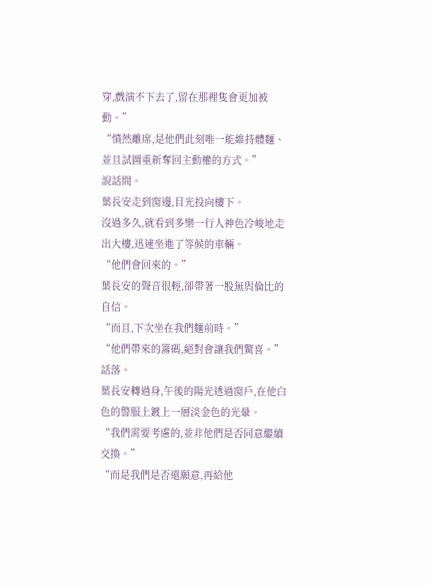穿,戲演不下去了,留在那裡隻會更加被動。”
“憤然離席,是他們此刻唯一能維持體麵、並且試圖重新奪回主動權的方式。”
說話間。
葉長安走到窗邊,目光投向樓下。
沒過多久,就看到多樂一行人神色冷峻地走出大樓,迅速坐進了等候的車輛。
“他們會回來的。”
葉長安的聲音很輕,卻帶著一股無與倫比的自信。
“而且,下次坐在我們麵前時。”
“他們帶來的籌碼,絕對會讓我們驚喜。”
話落。
葉長安轉過身,午後的陽光透過窗戶,在他白色的警服上鍍上一層淡金色的光暈。
“我們需要考慮的,並非他們是否同意繼續交換。”
“而是我們是否還願意,再給他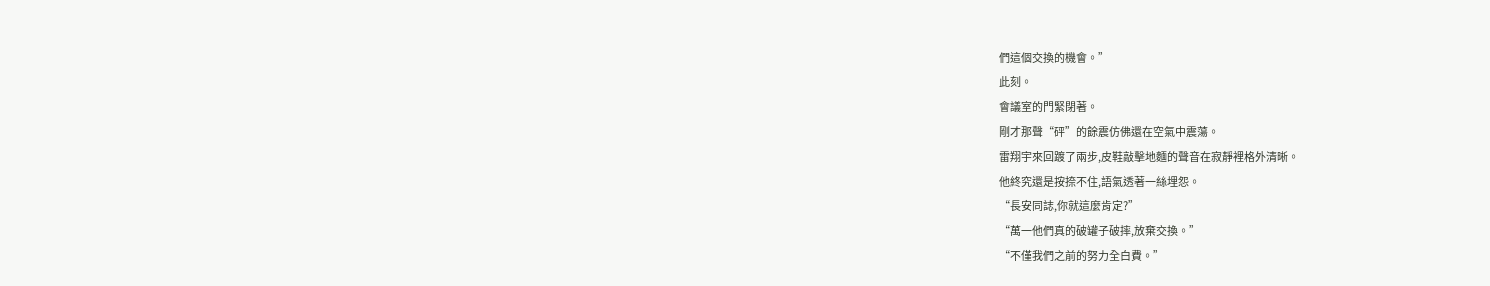們這個交換的機會。”
此刻。
會議室的門緊閉著。
剛才那聲“砰”的餘震仿佛還在空氣中震蕩。
雷翔宇來回踱了兩步,皮鞋敲擊地麵的聲音在寂靜裡格外清晰。
他終究還是按捺不住,語氣透著一絲埋怨。
“長安同誌,你就這麼肯定?”
“萬一他們真的破罐子破摔,放棄交換。”
“不僅我們之前的努力全白費。”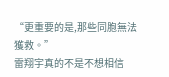“更重要的是,那些同胞無法獲救。”
雷翔宇真的不是不想相信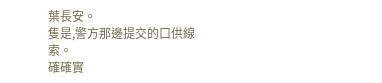葉長安。
隻是,警方那邊提交的口供線索。
確確實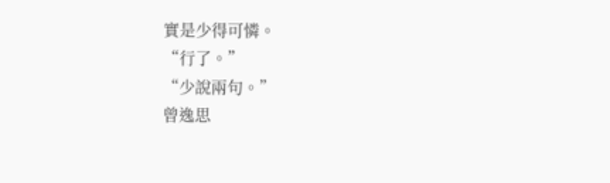實是少得可憐。
“行了。”
“少說兩句。”
曾逸思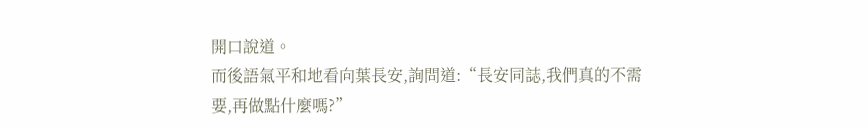開口說道。
而後語氣平和地看向葉長安,詢問道:“長安同誌,我們真的不需要,再做點什麼嗎?”